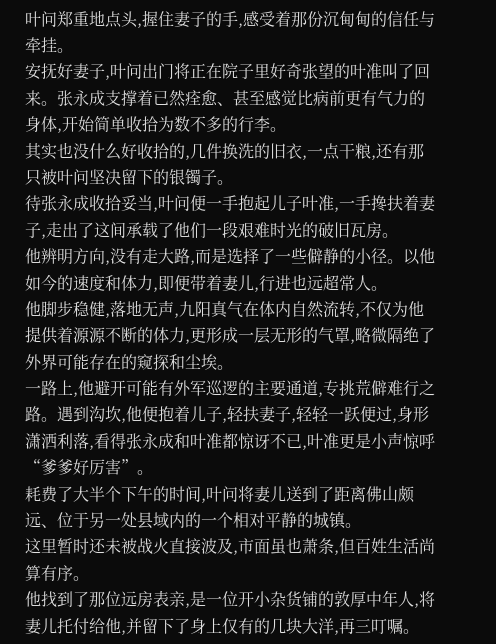叶问郑重地点头,握住妻子的手,感受着那份沉甸甸的信任与牵挂。
安抚好妻子,叶问出门将正在院子里好奇张望的叶准叫了回来。张永成支撑着已然痊愈、甚至感觉比病前更有气力的身体,开始简单收拾为数不多的行李。
其实也没什么好收拾的,几件换洗的旧衣,一点干粮,还有那只被叶问坚决留下的银镯子。
待张永成收拾妥当,叶问便一手抱起儿子叶准,一手搀扶着妻子,走出了这间承载了他们一段艰难时光的破旧瓦房。
他辨明方向,没有走大路,而是选择了一些僻静的小径。以他如今的速度和体力,即便带着妻儿,行进也远超常人。
他脚步稳健,落地无声,九阳真气在体内自然流转,不仅为他提供着源源不断的体力,更形成一层无形的气罩,略微隔绝了外界可能存在的窥探和尘埃。
一路上,他避开可能有外军巡逻的主要通道,专挑荒僻难行之路。遇到沟坎,他便抱着儿子,轻扶妻子,轻轻一跃便过,身形潇洒利落,看得张永成和叶准都惊讶不已,叶准更是小声惊呼“爹爹好厉害”。
耗费了大半个下午的时间,叶问将妻儿送到了距离佛山颇远、位于另一处县域内的一个相对平静的城镇。
这里暂时还未被战火直接波及,市面虽也萧条,但百姓生活尚算有序。
他找到了那位远房表亲,是一位开小杂货铺的敦厚中年人,将妻儿托付给他,并留下了身上仅有的几块大洋,再三叮嘱。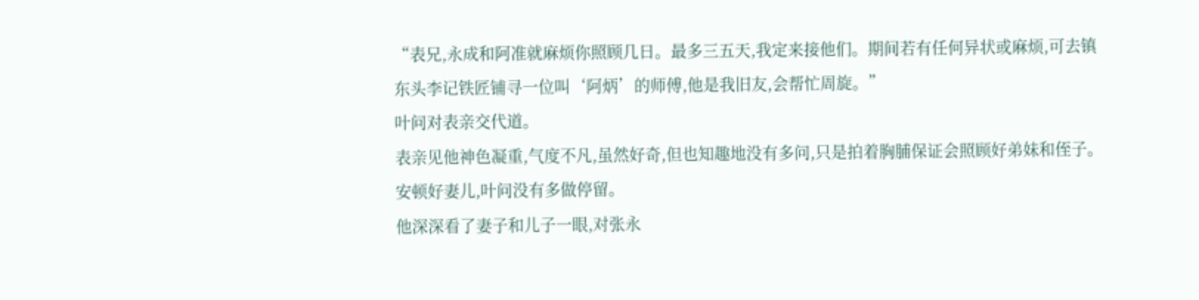“表兄,永成和阿准就麻烦你照顾几日。最多三五天,我定来接他们。期间若有任何异状或麻烦,可去镇东头李记铁匠铺寻一位叫‘阿炳’的师傅,他是我旧友,会帮忙周旋。”
叶问对表亲交代道。
表亲见他神色凝重,气度不凡,虽然好奇,但也知趣地没有多问,只是拍着胸脯保证会照顾好弟妹和侄子。
安顿好妻儿,叶问没有多做停留。
他深深看了妻子和儿子一眼,对张永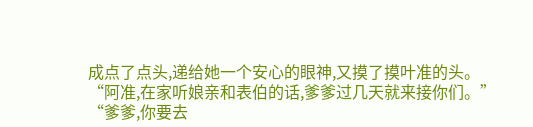成点了点头,递给她一个安心的眼神,又摸了摸叶准的头。
“阿准,在家听娘亲和表伯的话,爹爹过几天就来接你们。”
“爹爹,你要去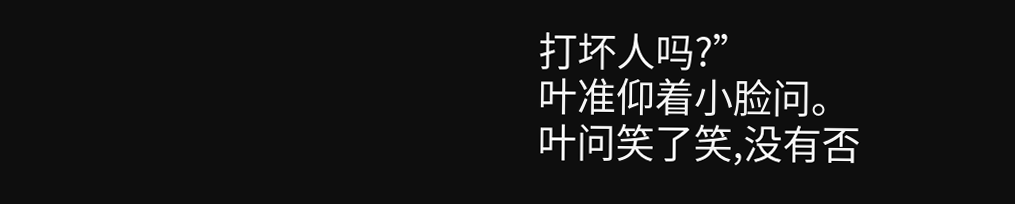打坏人吗?”
叶准仰着小脸问。
叶问笑了笑,没有否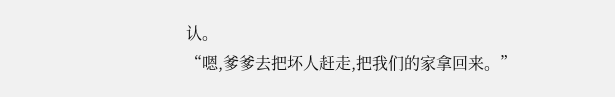认。
“嗯,爹爹去把坏人赶走,把我们的家拿回来。”